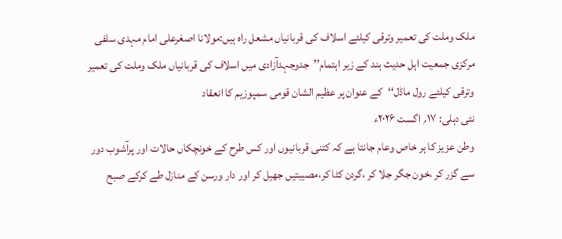ملک وملت کی تعمیر وترقی کیلئے اسلاف کی قربانیاں مشعل راہ ہیں:مولانا اصغرعلی امام مہدی سلفی
مرکزی جمعیت اہل حدیث ہند کے زیر اہتمام’’جدوجہدآزادی میں اسلاف کی قربانیاں ملک وملت کی تعمیر وترقی کیلئے رول ماڈل‘‘کے عنوان پر عظیم الشان قومی سمپوزیم کا انعقاد
نئی دہلی: ۱۷؍ اگست ۲۰۲۶ء
وطن عزیز کا ہر خاص وعام جانتا ہے کہ کتنی قربانیوں اور کس طرح کے خونچکاں حالات اور پرآشوب دور سے گزر کر ،خون جگر جلا کر ،گردن کٹا کر،مصیبتیں جھیل کر اور دار ورسن کے منازل طے کرکے صبح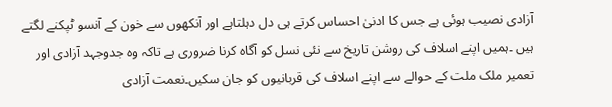آزادی نصیب ہوئی ہے جس کا ادنیٰ احساس کرتے ہی دل دہلتاہے اور آنکھوں سے خون کے آنسو ٹپکنے لگتے ہیں ۔ہمیں اپنے اسلاف کی روشن تاریخ سے نئی نسل کو آگاہ کرنا ضروری ہے تاکہ وہ جدوجہد آزادی اور تعمیر ملک ملت کے حوالے سے اپنے اسلاف کی قربانیوں کو جان سکیں۔نعمت آزادی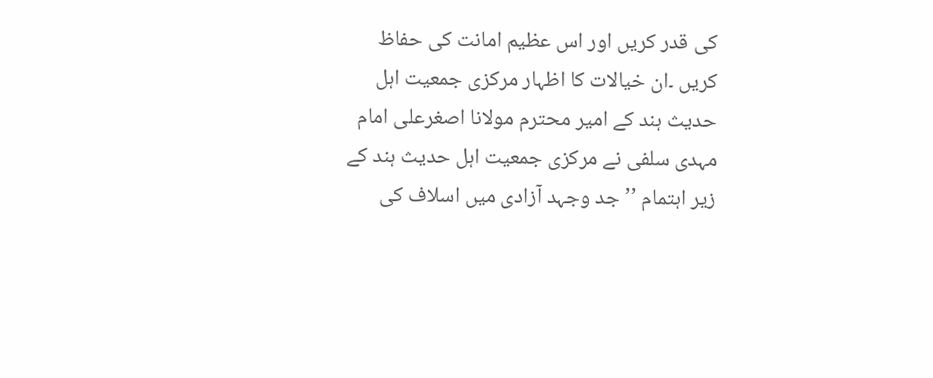کی قدر کریں اور اس عظیم امانت کی حفاظ کریں ۔ان خیالات کا اظہار مرکزی جمعیت اہل حدیث ہند کے امیر محترم مولانا اصغرعلی امام مہدی سلفی نے مرکزی جمعیت اہل حدیث ہند کے زیر اہتمام ’’جد وجہد آزادی میں اسلاف کی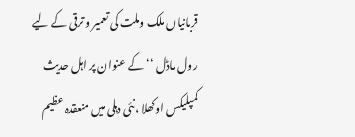قربانیاں ملک وملت کی تعمیر و ترقی کے لیے رول ماڈل ‘‘ کے عنوان پر اہل حدیث کمپلیکس اوکھلا ،نئی دہلی میں منعقدہ عظیم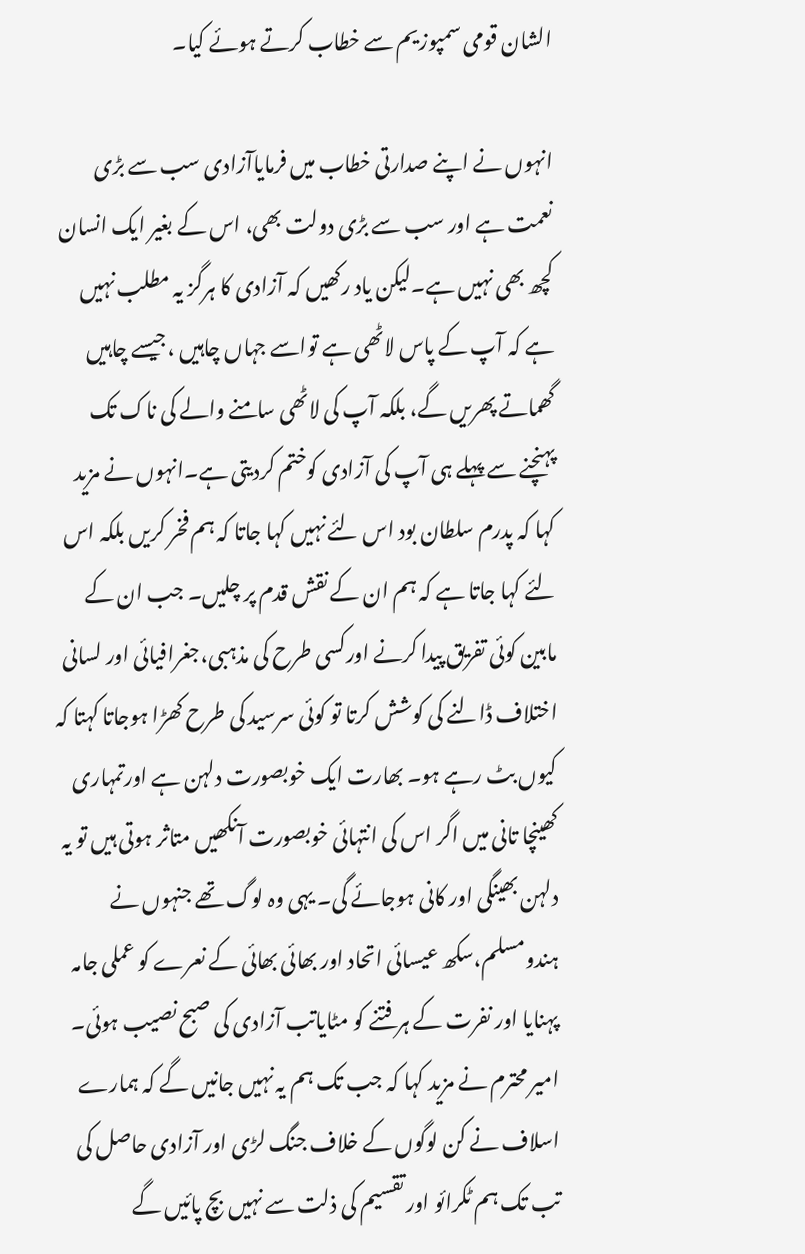الشان قومی سمپوزیم سے خطاب کرتے ہوئے کیا۔

انہوں نے اپنے صدارتی خطاب میں فرمایاآزادی سب سے بڑی نعمت ہے اور سب سے بڑی دولت بھی، اس کے بغیر ایک انسان کچھ بھی نہیں ہے۔لیکن یاد رکھیں کہ آزادی کا ہرگز یہ مطلب نہیں ہے کہ آپ کے پاس لاٹھی ہے تواسے جہاں چاہیں ،جیسے چاہیں گھماتے پھریں گے، بلکہ آپ کی لاٹھی سامنے والے کی ناک تک پہنچنے سے پہلے ہی آپ کی آزادی کوختم کردیتی ہے۔انہوں نے مزید کہا کہ پدرم سلطان بود اس لئے نہیں کہا جاتا کہ ہم فخر کریں بلکہ اس لئے کہا جاتا ہے کہ ہم ان کے نقش قدم پر چلیں۔ جب ان کے مابین کوئی تفریق پیدا کرنے اورکسی طرح کی مذہبی،جغرافیائی اور لسانی اختلاف ڈالنے کی کوشش کرتا تو کوئی سرسید کی طرح کھڑا ہوجاتا کہتا کہ کیوں بٹ رہے ہو۔ بھارت ایک خوبصورت دلہن ہے اورتمہاری کھینچا تانی میں اگر اس کی انتہائی خوبصورت آنکھیں متاثر ہوتی ہیں تو یہ دلہن بھینگی اور کانی ہوجائے گی۔ یہی وہ لوگ تھے جنہوں نے ہندومسلم،سکھ عیسائی اتحاد اور بھائی بھائی کے نعرے کو عملی جامہ پہنایا اور نفرت کے ہر فتنے کو مٹایاتب آزادی کی صبح نصیب ہوئی۔
امیر محترم نے مزید کہا کہ جب تک ہم یہ نہیں جانیں گے کہ ہمارے اسلاف نے کن لوگوں کے خلاف جنگ لڑی اور آزادی حاصل کی تب تک ہم ٹکرائو اور تقسیم کی ذلت سے نہیں بچ پائیں گے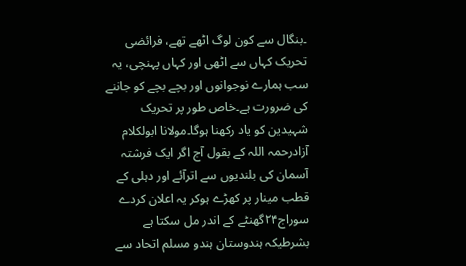۔بنگال سے کون لوگ اٹھے تھے، فرائضی تحریک کہاں سے اٹھی اور کہاں پہنچی، یہ سب ہمارے نوجوانوں اور بچے بچے کو جاننے کی ضرورت ہے۔خاص طور پر تحریک شہیدین کو یاد رکھنا ہوگا۔مولانا ابولکلام آزادرحمہ اللہ کے بقول آج اگر ایک فرشتہ آسمان کی بلندیوں سے اترآئے اور دہلی کے قطب مینار پر کھڑے ہوکر یہ اعلان کردے سوراج۲۴گھنٹے کے اندر مل سکتا ہے بشرطیکہ ہندوستان ہندو مسلم اتحاد سے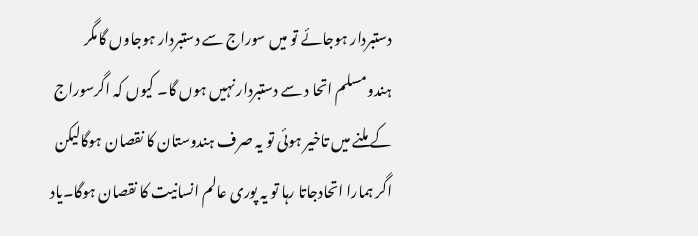دستبردار ہوجائے تو میں سوراج سے دستبردار ہوجاوں گامگر ہندومسلم اتحا د سے دستبردار نہیں ہوں گا۔ کیوں کہ اگرسوراج کے ملنے میں تاخیر ہوئی تو یہ صرف ہندوستان کا نقصان ہوگالیکن اگر ہمارا اتحادجاتا رہا تو یہ پوری عالم انسانیت کا نقصان ہوگا۔یاد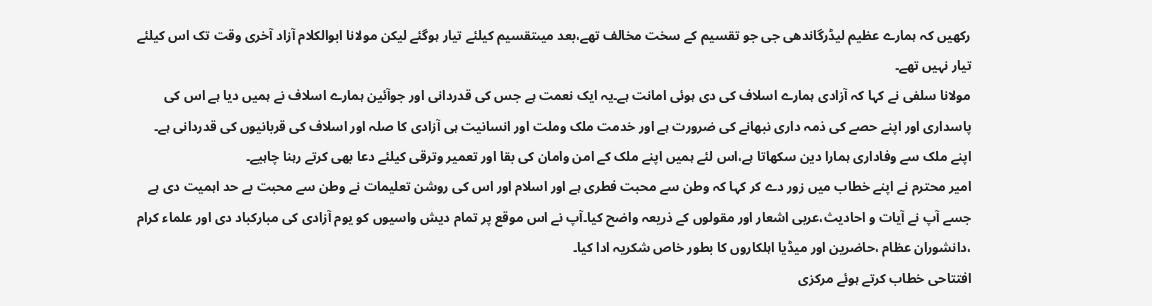رکھیں کہ ہمارے عظیم لیڈرگاندھی جی جو تقسیم کے سخت مخالف تھے،بعد میںتقسیم کیلئے تیار ہوگئے لیکن مولانا ابوالکلام آزاد آخری وقت تک اس کیلئے تیار نہیں تھے۔
مولانا سلفی نے کہا کہ آزادی ہمارے اسلاف کی دی ہوئی امانت ہے۔یہ ایک نعمت ہے جس کی قدردانی اور جوآئین ہمارے اسلاف نے ہمیں دیا ہے اس کی پاسداری اور اپنے حصے کی ذمہ داری نبھانے کی ضرورت ہے اور خدمت ملک وملت اور انسانیت ہی آزادی کا صلہ اور اسلاف کی قربانیوں کی قدردانی ہے۔ اپنے ملک سے وفاداری ہمارا دین سکھاتا ہے،اس لئے ہمیں اپنے ملک کے امن وامان کی بقا اور تعمیر وترقی کیلئے دعا بھی کرتے رہنا چاہیے۔
امیر محترم نے اپنے خطاب میں زور دے کر کہا کہ وطن سے محبت فطری ہے اور اسلام اور اس کی روشن تعلیمات نے وطن سے محبت بے حد اہمیت دی ہے جسے آپ نے آیات و احادیث،عربی اشعار اور مقولوں کے ذریعہ واضح کیا۔آپ نے اس موقع پر تمام دیش واسیوں کو یوم آزادی کی مبارکباد دی اور علماء کرام ،دانشوران عظام ،حاضرین اور میڈیا اہلکاروں کا بطور خاص شکریہ ادا کیا۔
افتتاحی خطاب کرتے ہوئے مرکزی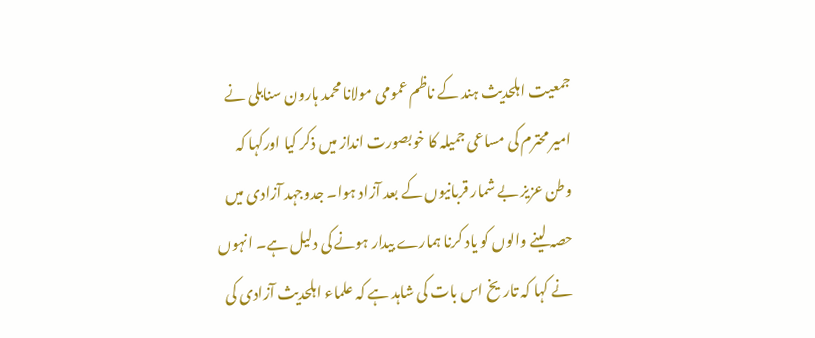جمعیت اہلحدیث ہند کے ناظم عمومی مولانا محمد ہارون سنابلی نے امیر محترم کی مساعی جمیلہ کا خوبصورت انداز میں ذکر کیا اورکہا کہ وطن عزیز بے شمار قربانیوں کے بعد آزاد ہوا۔ جدوجہد آزادی میں حصہ لینے والوں کو یاد کرنا ہمارے بیدار ہونے کی دلیل ہے۔ انہوں نے کہا کہ تاریخ اس بات کی شاہد ہے کہ علماء اہلحدیث آزادی کی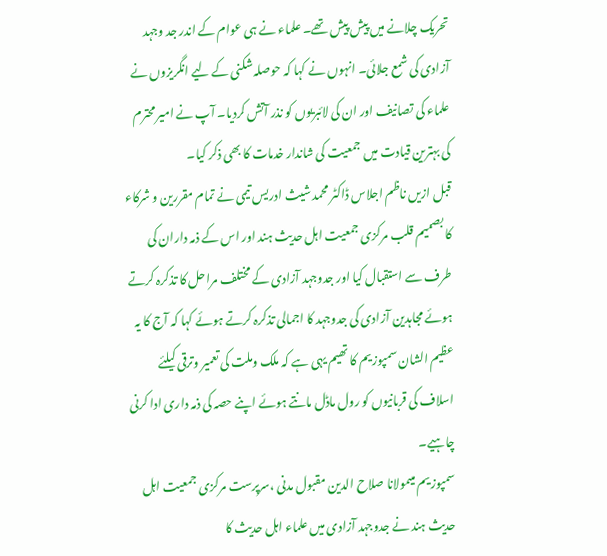تحریک چلانے میں پیش پیش تھے۔ علماء نے ہی عوام کے اندر جد وجہد آزادی کی شمع جلائی۔ انہوں نے کہا کہ حوصلہ شکنی کے لیے انگریزوں نے علماء کی تصانیف اور ان کی لائبریوں کو نذر آتش کردیا۔ آپ نے امیر محترم کی بہترین قیادت میں جمعیت کی شاندار خدمات کا بھی ذکر کیا۔
قبل ازیں ناظم اجلاس ڈاکٹر محمد شیث ادریس تیمی نے تمام مقررین و شرکاء کا بصمیم قلب مرکزی جمعیت اہل حدیث ہند اور اس کے ذمہ داران کی طرف سے استقبال کیا اور جدوجہد آزادی کے مختلف مراحل کا تذکرہ کرتے ہوئے مجاہدین آزادی کی جدوجہد کا اجمالی تذکرہ کرتے ہوئے کہا کہ آج کا یہ عظیم الشان سمپوزیم کا تھیم یہی ہے کہ ملک وملت کی تعمیر وترقی کیلئے اسلاف کی قربانیوں کو رول ماڈل مانتے ہوئے اپنے حصہ کی ذمہ داری ادا کرنی چاہیے۔
سمپوزیم میںمولانا صلاح الدین مقبول مدنی ،سرپرست مرکزی جمعیت اہل حدیث ہند نے جدوجہد آزادی میں علماء اہل حدیث کا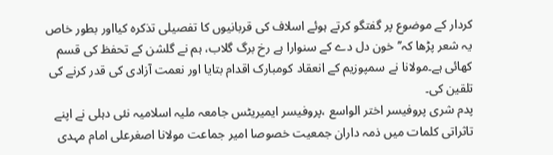کردار کے موضوع پر گفتگو کرتے ہوئے اسلاف کی قربانیوں کا تفصیلی تذکرہ کیااور بطور خاص یہ شعر پڑھا کہ’’خون دل دے کے سنوارا ہے رخ برگ گلاب، ہم نے گلشن کے تحفظ کی قسم کھائی ہے۔مولانا نے سمپوزیم کے انعقاد کومبارک اقدام بتایا اور نعمت آزادی کی قدر کرنے کی تلقین کی۔
پدم شری پروفیسر اختر الواسع ،پروفیسر ایمیریٹس جامعہ ملیہ اسلامیہ نئی دہلی نے اپنے تاثراتی کلمات میں ذمہ داران جمعیت خصوصا امیر جماعت مولانا اصغرعلی امام مہدی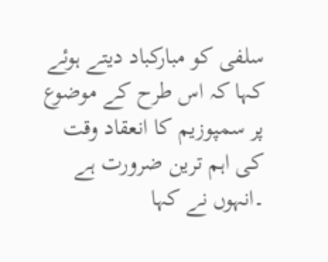سلفی کو مبارکباد دیتے ہوئے کہا کہ اس طرح کے موضوع پر سمپوزیم کا انعقاد وقت کی اہم ترین ضرورت ہے ۔انہوں نے کہا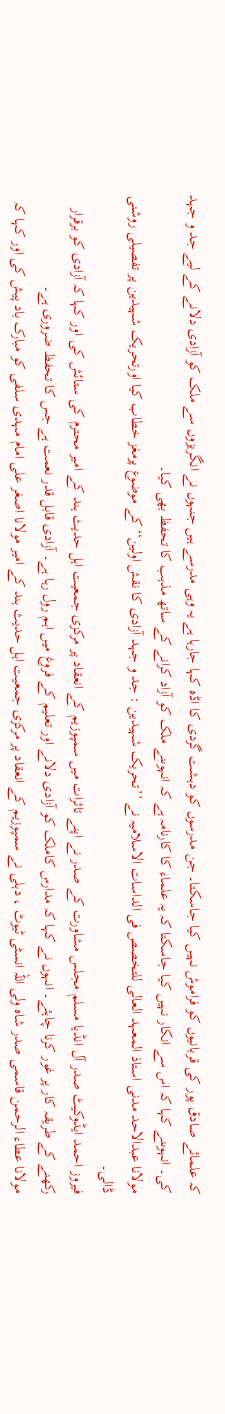کہ علمائے صادق پور کی قربانیوں کو فراموش نہیں کیا جاسکتا۔ جن مدرسوں کو دہشت گردی کا اڈہ کہا جارہا ہے یہ وہی مدرسے ہیں جنہوں نے انگریزوں سے ملک کو آزادی دلانے کے لیے جد و جہد کی۔ انہوںنے کہا کہ اس سے انکار نہیں کیا جاسکتا کہ یہ علماء کا کارنامہ ہے کہ انہوںنے ملک کو آزاد کرانے کے ساتھ مذہب کا تحفظ بھی کیا۔
مولانا عبدالاحد مدنی استاذ المعہد العالی للتخصص فی الداسات الاسلامیہ نے ’’تحریک شہیدین : جد و جہد آزادی کا نقش اولین‘‘ کے موضوع پرمغز خطاب کیا اورتحریک شہیدین پر تفصیلی روشنی ڈالی۔
فیروز احمد ایڈوکیٹ صدر آل انڈیا مسلم مجلس مشاورت کے صدر نے اپنے تاثرات میں سمپوزیم کے انعقاد پر مرکزی جمعیت اہل حدیث ہند کے امیر محترم کی ستائش کی اور کہا کہ آزادی کو برقرار رکھنے کے طریقہ کار پر غور کرنا چاہئے۔ انہوں نے کہا کہ مدارس کاملک کو آزادی دلانے اور تعلیم کے فروغ میں اہم رول رہا ہے۔ آزادی قابل قدر نعمت ہے جس کا تحفظ ضروری ہے۔
مولانا عطاء الرحمن قاسمی صدر شاہ ولی اللہ انسٹی ٹیوٹ ، دہلی نے سمپوزیم کے انعقاد پر مرکزی جمعیت اہل حدیث ہند کے امیر مولانا اصغر علی امام مہدی سلفی کو مبارک باد پیش کی اور کہا کہ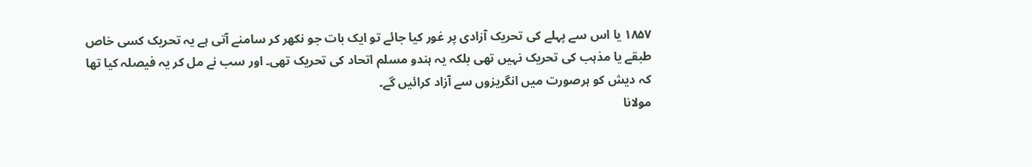۱۸۵۷ یا اس سے پہلے کی تحریک آزادی پر غور کیا جائے تو ایک بات جو نکھر کر سامنے آتی ہے یہ تحریک کسی خاص طبقے یا مذہب کی تحریک نہیں تھی بلکہ یہ ہندو مسلم اتحاد کی تحریک تھی۔ اور سب نے مل کر یہ فیصلہ کیا تھا کہ دیش کو ہرصورت میں انگریزوں سے آزاد کرائیں گے۔
مولانا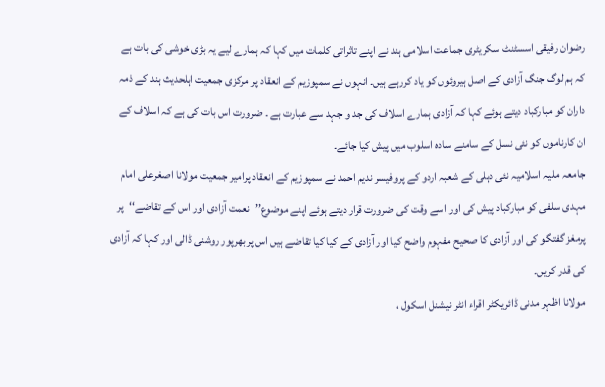رضوان رفیقی اسسٹنٹ سکریٹری جماعت اسلامی ہند نے اپنے تاثراتی کلمات میں کہا کہ ہمارے لیے یہ بڑی خوشی کی بات ہے کہ ہم لوگ جنگ آزادی کے اصل ہیروئوں کو یاد کررہے ہیں۔ انہوں نے سمپوزیم کے انعقاد پر مرکزی جمعیت اہلحدیث ہند کے ذمہ داران کو مبارکباد دیتے ہوئے کہا کہ آزادی ہمارے اسلاف کی جد و جہد سے عبارت ہے ۔ ضرورت اس بات کی ہے کہ اسلاف کے ان کارناموں کو نئی نسل کے سامنے سادہ اسلوب میں پیش کیا جائے۔
جامعہ ملیہ اسلامیہ نئی دہلی کے شعبہ اردو کے پروفیسر ندیم احمد نے سمپوزیم کے انعقاد پرامیر جمعیت مولانا اصغرعلی امام مہدی سلفی کو مبارکباد پیش کی اور اسے وقت کی ضرورت قرار دیتے ہوئے اپنے موضوع’’نعمت آزادی اور اس کے تقاضے‘‘پر پرمغز گفتگو کی اور آزادی کا صحیح مفہوم واضح کیا اور آزادی کے کیا کیا تقاضے ہیں اس پربھرپور روشنی ڈالی اور کہا کہ آزادی کی قدر کریں۔
مولانا اظہر مدنی ڈائریکٹر اقراء انٹر نیشنل اسکول ،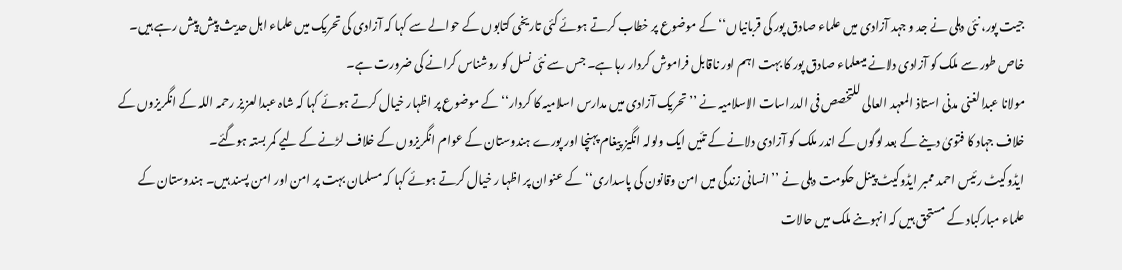جیت پور، نئی دہلی نے جد و جہد آزادی میں علماء صادق پور کی قربانیاں‘‘ کے موضوع پر خطاب کرتے ہوئے کئی تاریخی کتابوں کے حوالے سے کہا کہ آزادی کی تحریک میں علماء اہل حدیث پیش پیش رہے ہیں۔ خاص طور سے ملک کو آزادی دلانے میںعلماء صادق پور کا بہت اہم اور ناقابل فراموش کردار رہا ہے۔ جس سے نئی نسل کو روشناس کرانے کی ضرورت ہے۔
مولانا عبدالغنی مدنی استاذ المعہد العالی للتخصص فی الدراسات الاسلامیہ نے ’’تحریک آزادی میں مدارس اسلامیہ کا کردار‘‘ کے موضوع پر اظہار خیال کرتے ہوئے کہا کہ شاہ عبدالعزیز رحمہ اللہ کے انگریزوں کے خلاف جہاد کا فتویٰ دینے کے بعد لوگوں کے اندر ملک کو آزادی دلانے کے تئیں ایک ولولہ انگیز پیغام پہنچا اور پورے ہندوستان کے عوام انگریزوں کے خلاف لڑنے کے لیے کمر بستہ ہوگئے۔
ایڈوکیٹ رئیس احمد ممبر ایڈوکیٹ پینل حکومت دہلی نے ’’انسانی زندگی میں امن وقانون کی پاسداری‘‘ کے عنوان پر اظہا ر خیال کرتے ہوئے کہا کہ مسلمان بہت پر امن اور امن پسند ہیں۔ ہندوستان کے علماء مبارکباد کے مستحق ہیں کہ انہوںنے ملک میں حالات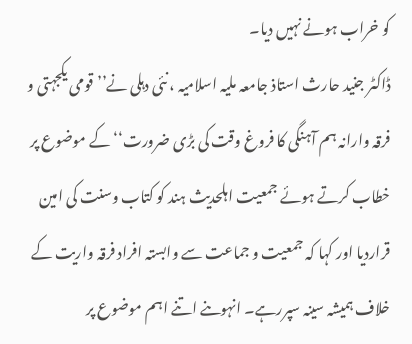کو خراب ہونے نہیں دیا۔
ڈاکٹر جنید حارث استاذ جامعہ ملیہ اسلامیہ ، نئی دہلی نے’’ قومی یکجہتی و فرقہ وارانہ ہم آہنگی کا فروغ وقت کی بڑی ضرورت‘‘ کے موضوع پر خطاب کرتے ہوئے جمعیت اہلحدیث ہند کو کتاب وسنت کی امین قراردیا اور کہا کہ جمعیت و جماعت سے وابستہ افراد فرقہ واریت کے خلاف ہمیشہ سینہ سپررہے۔ انہوںنے اتنے اہم موضوع پر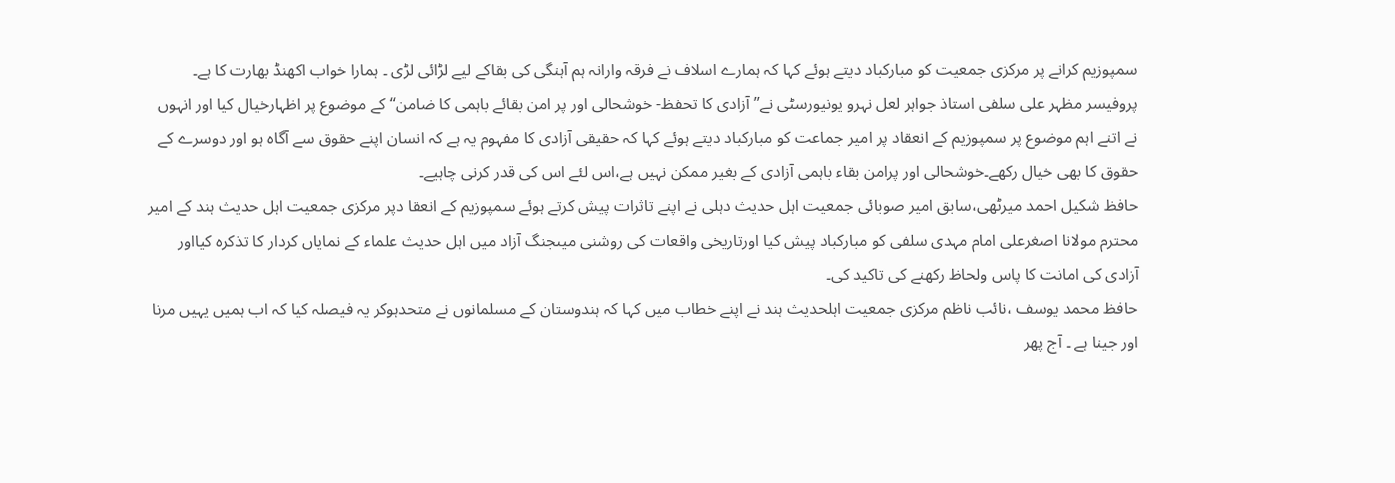سمپوزیم کرانے پر مرکزی جمعیت کو مبارکباد دیتے ہوئے کہا کہ ہمارے اسلاف نے فرقہ وارانہ ہم آہنگی کی بقاکے لیے لڑائی لڑی ۔ ہمارا خواب اکھنڈ بھارت کا ہے۔
پروفیسر مظہر علی سلفی استاذ جواہر لعل نہرو یونیورسٹی نے’’ آزادی کا تحفظ- خوشحالی اور پر امن بقائے باہمی کا ضامن‘‘ کے موضوع پر اظہارخیال کیا اور انہوں نے اتنے اہم موضوع پر سمپوزیم کے انعقاد پر امیر جماعت کو مبارکباد دیتے ہوئے کہا کہ حقیقی آزادی کا مفہوم یہ ہے کہ انسان اپنے حقوق سے آگاہ ہو اور دوسرے کے حقوق کا بھی خیال رکھے۔خوشحالی اور پرامن بقاء باہمی آزادی کے بغیر ممکن نہیں ہے،اس لئے اس کی قدر کرنی چاہیے۔
حافظ شکیل احمد میرٹھی،سابق امیر صوبائی جمعیت اہل حدیث دہلی نے اپنے تاثرات پیش کرتے ہوئے سمپوزیم کے انعقا دپر مرکزی جمعیت اہل حدیث ہند کے امیر محترم مولانا اصغرعلی امام مہدی سلفی کو مبارکباد پیش کیا اورتاریخی واقعات کی روشنی میںجنگ آزاد میں اہل حدیث علماء کے نمایاں کردار کا تذکرہ کیااور آزادی کی امانت کا پاس ولحاظ رکھنے کی تاکید کی۔
حافظ محمد یوسف ،نائب ناظم مرکزی جمعیت اہلحدیث ہند نے اپنے خطاب میں کہا کہ ہندوستان کے مسلمانوں نے متحدہوکر یہ فیصلہ کیا کہ اب ہمیں یہیں مرنا اور جینا ہے ۔ آج پھر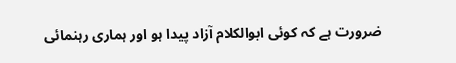ضرورت ہے کہ کوئی ابوالکلام آزاد پیدا ہو اور ہماری رہنمائی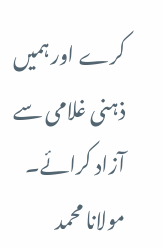کرے اور ہمیں ذہنی غلامی سے آزاد کرائے۔
مولانا محمد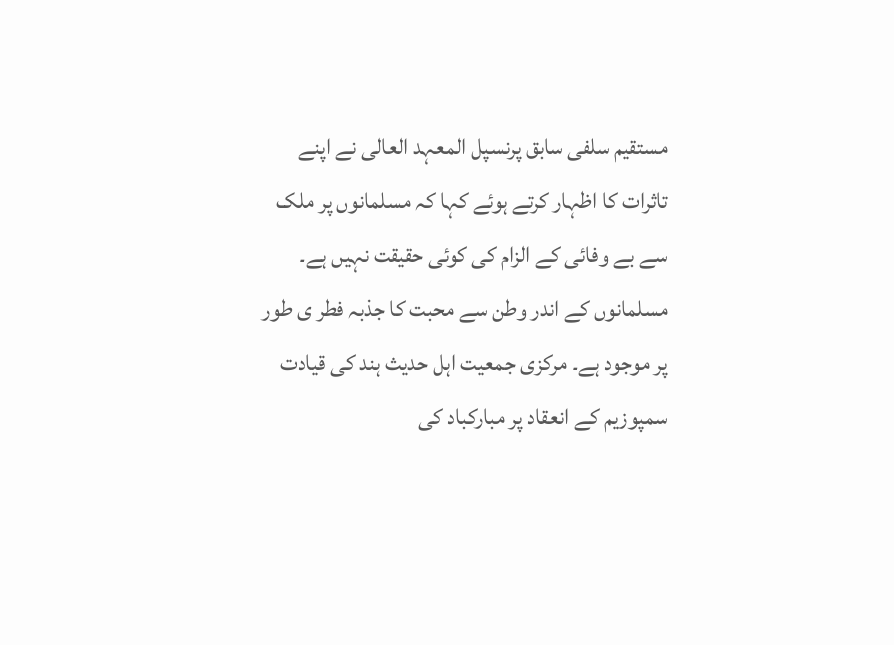مستقیم سلفی سابق پرنسپل المعہد العالی نے اپنے تاثرات کا اظہار کرتے ہوئے کہا کہ مسلمانوں پر ملک سے بے وفائی کے الزام کی کوئی حقیقت نہیں ہے۔ مسلمانوں کے اندر وطن سے محبت کا جذبہ فطر ی طور پر موجود ہے۔ مرکزی جمعیت اہل حدیث ہند کی قیادت سمپوزیم کے انعقاد پر مبارکباد کی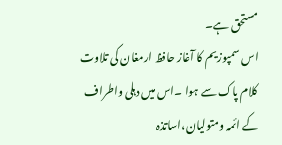مستحق ہے۔
اس سمپوزیم کا آغاز حافظ ارمغان کی تلاوت کلام پاک سے ہوا ۔اس میں دہلی واطراف کے ائمہ ومتولیان،اساتذہ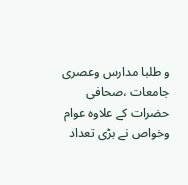و طلبا مدارس وعصری جامعات ،صحافی حضرات کے علاوہ عوام وخواص نے بڑی تعداد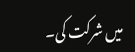میں شرکت کی۔